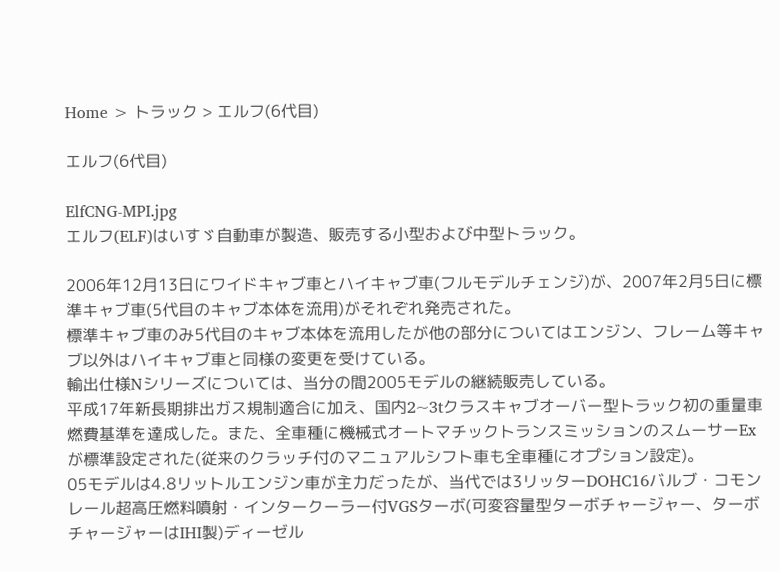Home > トラック > エルフ(6代目)

エルフ(6代目)

ElfCNG-MPI.jpg
エルフ(ELF)はいすゞ自動車が製造、販売する小型および中型トラック。

2006年12月13日にワイドキャブ車とハイキャブ車(フルモデルチェンジ)が、2007年2月5日に標準キャブ車(5代目のキャブ本体を流用)がそれぞれ発売された。
標準キャブ車のみ5代目のキャブ本体を流用したが他の部分についてはエンジン、フレーム等キャブ以外はハイキャブ車と同様の変更を受けている。
輸出仕様Nシリーズについては、当分の間2005モデルの継続販売している。
平成17年新長期排出ガス規制適合に加え、国内2~3tクラスキャブオーバー型トラック初の重量車燃費基準を達成した。また、全車種に機械式オートマチックトランスミッションのスムーサーExが標準設定された(従来のクラッチ付のマニュアルシフト車も全車種にオプション設定)。
05モデルは4.8リットルエンジン車が主力だったが、当代では3リッターDOHC16バルブ・コモンレール超高圧燃料噴射・インタークーラー付VGSターボ(可変容量型ターボチャージャー、ターボチャージャーはIHI製)ディーゼル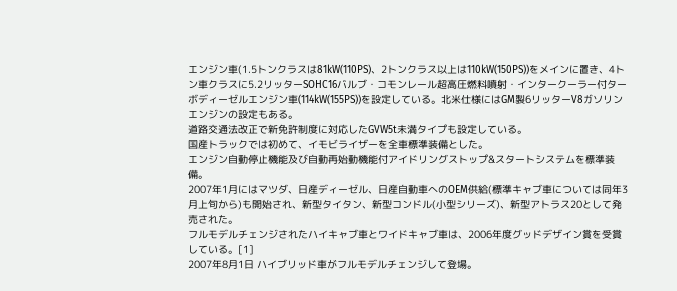エンジン車(1.5トンクラスは81kW(110PS)、2トンクラス以上は110kW(150PS))をメインに置き、4トン車クラスに5.2リッターSOHC16バルブ・コモンレール超高圧燃料噴射・インタークーラー付ターボディーゼルエンジン車(114kW(155PS))を設定している。北米仕様にはGM製6リッターV8ガソリンエンジンの設定もある。
道路交通法改正で新免許制度に対応したGVW5t未満タイプも設定している。
国産トラックでは初めて、イモビライザーを全車標準装備とした。
エンジン自動停止機能及び自動再始動機能付アイドリングストップ&スタートシステムを標準装備。
2007年1月にはマツダ、日産ディーゼル、日産自動車へのOEM供給(標準キャブ車については同年3月上旬から)も開始され、新型タイタン、新型コンドル(小型シリーズ)、新型アトラス20として発売された。
フルモデルチェンジされたハイキャブ車とワイドキャブ車は、2006年度グッドデザイン賞を受賞している。[1]
2007年8月1日 ハイブリッド車がフルモデルチェンジして登場。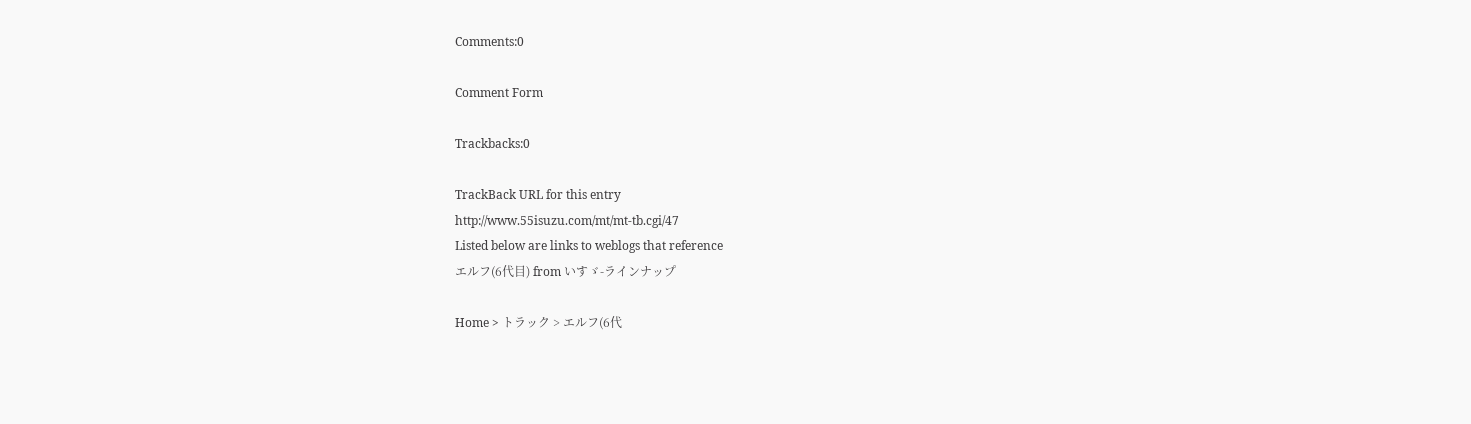Comments:0

Comment Form

Trackbacks:0

TrackBack URL for this entry
http://www.55isuzu.com/mt/mt-tb.cgi/47
Listed below are links to weblogs that reference
エルフ(6代目) from いすゞ-ラインナップ

Home > トラック > エルフ(6代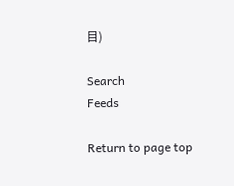目)

Search
Feeds

Return to page top